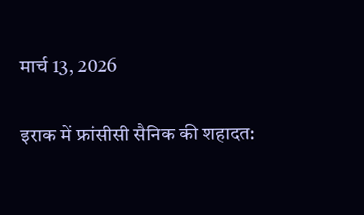मार्च 13, 2026

इराक में फ्रांसीसी सैनिक की शहादत: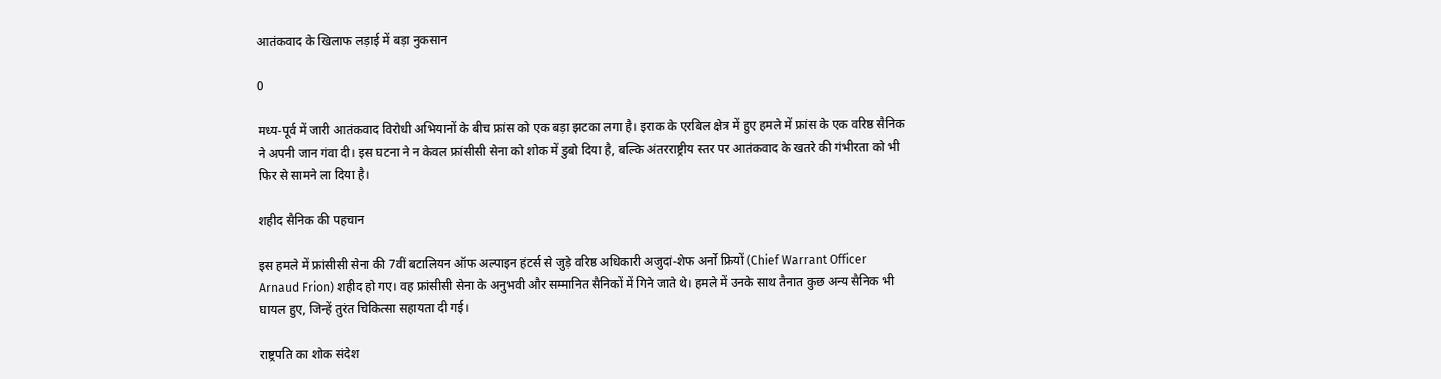आतंकवाद के खिलाफ लड़ाई में बड़ा नुकसान

0

मध्य-पूर्व में जारी आतंकवाद विरोधी अभियानों के बीच फ्रांस को एक बड़ा झटका लगा है। इराक के एरबिल क्षेत्र में हुए हमले में फ्रांस के एक वरिष्ठ सैनिक ने अपनी जान गंवा दी। इस घटना ने न केवल फ्रांसीसी सेना को शोक में डुबो दिया है, बल्कि अंतरराष्ट्रीय स्तर पर आतंकवाद के खतरे की गंभीरता को भी फिर से सामने ला दिया है।

शहीद सैनिक की पहचान

इस हमले में फ्रांसीसी सेना की 7वीं बटालियन ऑफ अल्पाइन हंटर्स से जुड़े वरिष्ठ अधिकारी अजुदां-शेफ अर्नो फ्रियों (Chief Warrant Officer Arnaud Frion) शहीद हो गए। वह फ्रांसीसी सेना के अनुभवी और सम्मानित सैनिकों में गिने जाते थे। हमले में उनके साथ तैनात कुछ अन्य सैनिक भी घायल हुए, जिन्हें तुरंत चिकित्सा सहायता दी गई।

राष्ट्रपति का शोक संदेश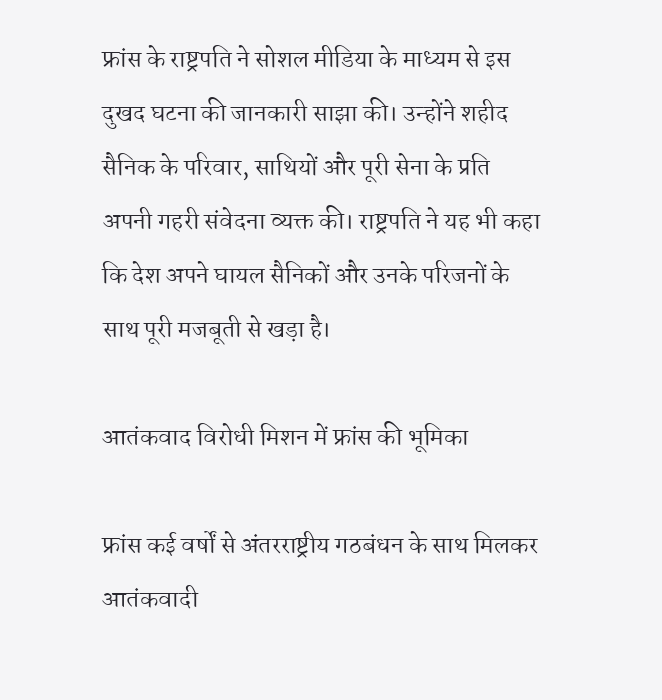फ्रांस के राष्ट्रपति ने सोशल मीडिया के माध्यम से इस दुखद घटना की जानकारी साझा की। उन्होंने शहीद सैनिक के परिवार, साथियों और पूरी सेना के प्रति अपनी गहरी संवेदना व्यक्त की। राष्ट्रपति ने यह भी कहा कि देश अपने घायल सैनिकों और उनके परिजनों के साथ पूरी मजबूती से खड़ा है।

आतंकवाद विरोधी मिशन में फ्रांस की भूमिका

फ्रांस कई वर्षों से अंतरराष्ट्रीय गठबंधन के साथ मिलकर आतंकवादी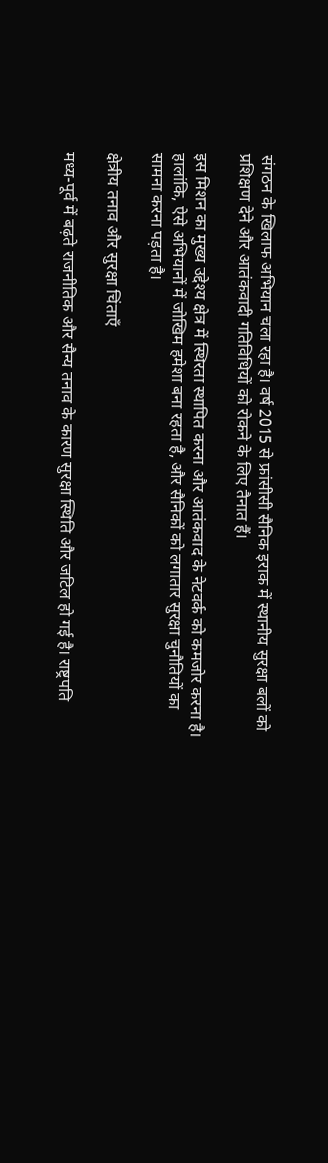संगठन के खिलाफ अभियान चला रहा है। वर्ष 2015 से फ्रांसीसी सैनिक इराक में स्थानीय सुरक्षा बलों को प्रशिक्षण देने और आतंकवादी गतिविधियों को रोकने के लिए तैनात हैं।

इस मिशन का मुख्य उद्देश्य क्षेत्र में स्थिरता स्थापित करना और आतंकवाद के नेटवर्क को कमजोर करना है। हालांकि, ऐसे अभियानों में जोखिम हमेशा बना रहता है, और सैनिकों को लगातार सुरक्षा चुनौतियों का सामना करना पड़ता है।

क्षेत्रीय तनाव और सुरक्षा चिंताएँ

मध्य-पूर्व में बढ़ते राजनीतिक और सैन्य तनाव के कारण सुरक्षा स्थिति और जटिल हो गई है। राष्ट्रपति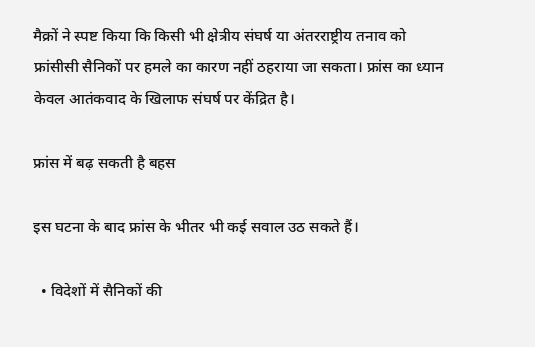मैक्रों ने स्पष्ट किया कि किसी भी क्षेत्रीय संघर्ष या अंतरराष्ट्रीय तनाव को फ्रांसीसी सैनिकों पर हमले का कारण नहीं ठहराया जा सकता। फ्रांस का ध्यान केवल आतंकवाद के खिलाफ संघर्ष पर केंद्रित है।

फ्रांस में बढ़ सकती है बहस

इस घटना के बाद फ्रांस के भीतर भी कई सवाल उठ सकते हैं।

  • विदेशों में सैनिकों की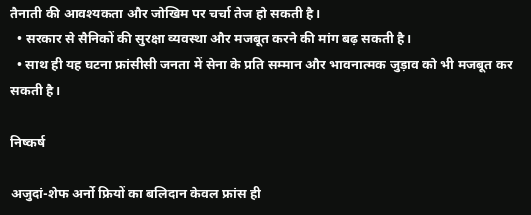तैनाती की आवश्यकता और जोखिम पर चर्चा तेज हो सकती है।
  • सरकार से सैनिकों की सुरक्षा व्यवस्था और मजबूत करने की मांग बढ़ सकती है।
  • साथ ही यह घटना फ्रांसीसी जनता में सेना के प्रति सम्मान और भावनात्मक जुड़ाव को भी मजबूत कर सकती है।

निष्कर्ष

अजुदां-शेफ अर्नो फ्रियों का बलिदान केवल फ्रांस ही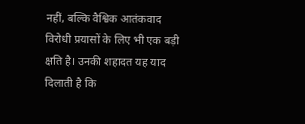नहीं, बल्कि वैश्विक आतंकवाद विरोधी प्रयासों के लिए भी एक बड़ी क्षति है। उनकी शहादत यह याद दिलाती है कि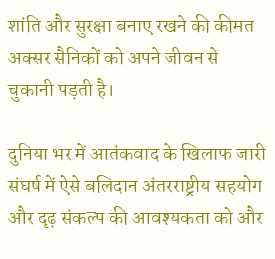शांति और सुरक्षा बनाए रखने की कीमत अक्सर सैनिकों को अपने जीवन से चुकानी पड़ती है।

दुनिया भर में आतंकवाद के खिलाफ जारी संघर्ष में ऐसे बलिदान अंतरराष्ट्रीय सहयोग और दृढ़ संकल्प की आवश्यकता को और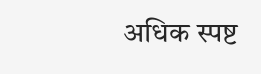अधिक स्पष्ट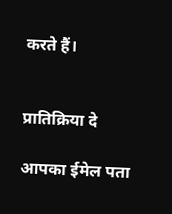करते हैं।


प्रातिक्रिया दे

आपका ईमेल पता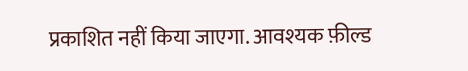प्रकाशित नहीं किया जाएगा. आवश्यक फ़ील्ड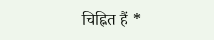चिह्नित हैं *